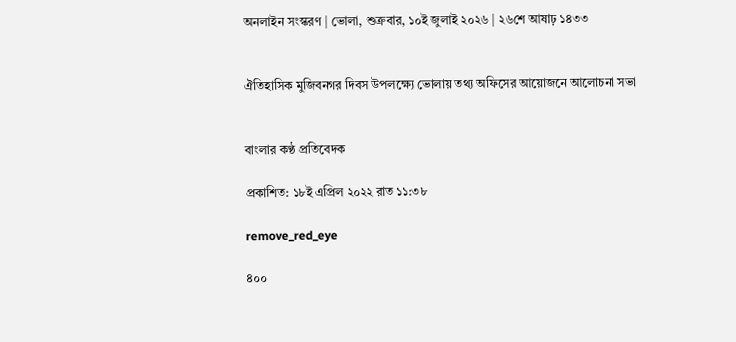অনলাইন সংস্করণ | ভোলা, শুক্রবার, ১০ই জুলাই ২০২৬ | ২৬শে আষাঢ় ১৪৩৩


ঐতিহাসিক মুজিবনগর দিবস উপলক্ষ্যে ভোলায় তথ্য অফিসের আয়োজনে আলোচনা সভা


বাংলার কণ্ঠ প্রতিবেদক

প্রকাশিত: ১৮ই এপ্রিল ২০২২ রাত ১১:৩৮

remove_red_eye

৪০০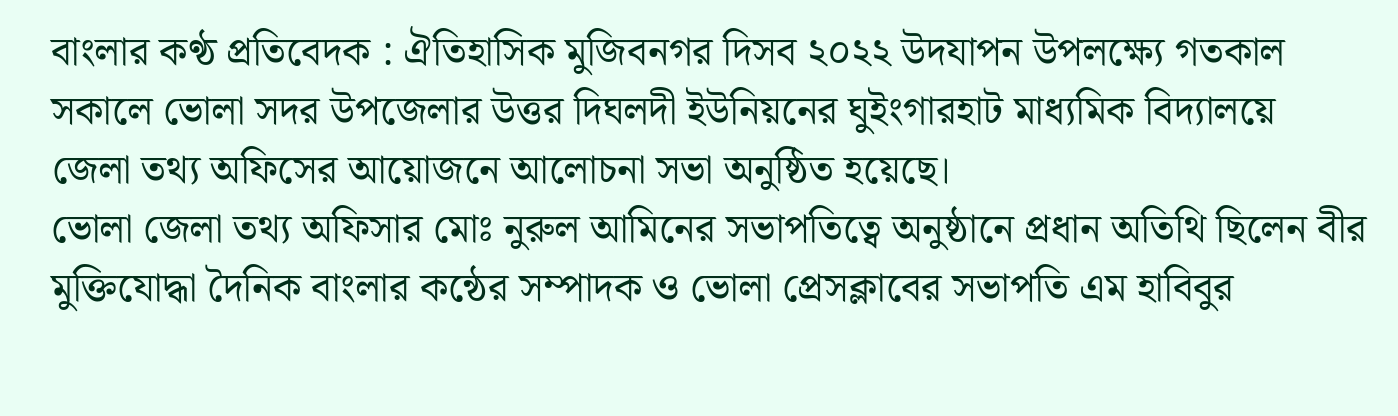বাংলার কণ্ঠ প্রতিবেদক : ঐতিহাসিক মুজিবনগর দিসব ২০২২ উদযাপন উপলক্ষ্যে গতকাল সকালে ভোলা সদর উপজেলার উত্তর দিঘলদী ইউনিয়নের ঘুইংগারহাট মাধ্যমিক বিদ্যালয়ে  জেলা তথ্য অফিসের আয়োজনে আলোচনা সভা অনুষ্ঠিত হয়েছে।
ভোলা জেলা তথ্য অফিসার মোঃ নুরুল আমিনের সভাপতিত্বে অনুষ্ঠানে প্রধান অতিথি ছিলেন বীর মুক্তিযোদ্ধা দৈনিক বাংলার কন্ঠের সম্পাদক ও ভোলা প্রেসক্লাবের সভাপতি এম হাবিবুর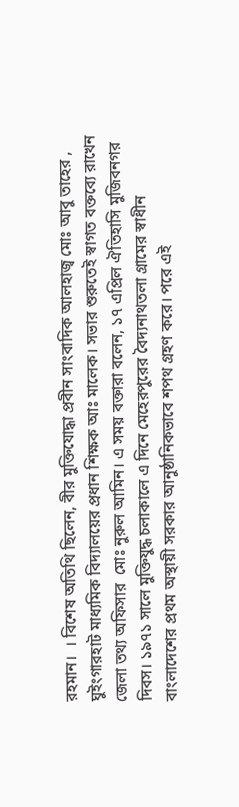রহমান।  । বিশেষ অতিথি ছিলেন, বীর মুক্তিযোদ্ধা প্রবীন সাংবাদিক আলহাজ্ব মোঃ আবু তাহের , ঘুইংগারহাট মাধ্যমিক বিদ্যালয়ের প্রধান শিক্ষক আঃ মালেক। সভার শুরুতেই স্বাগত বক্তব্যে রাখেন জেলা তথ্য অফিসার  মোঃ নুরুল আমিন। এ সময় বক্তারা বলেন, ১৭ এপ্রিল ঐতিহাসি মুজিবনগর দিবস। ১৯৭১ সালে মুক্তিযুদ্ধ চলাকালে এ দিনে মেহেরপুরের বৈদ্যনাথতলা গ্রামের স্বাধীন বাংলাদেশের প্রথম অস্থায়ী সরকার আনুষ্ঠানিকভাবে শপথ গ্রহণ করে। পরে এই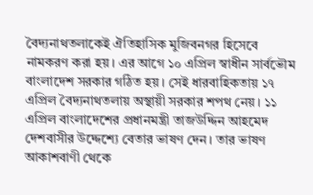বৈদ্যনাথতলাকেই ঐতিহাসিক মুজিবনগর হিসেবে নামকরণ করা হয়। এর আগে ১০ এপ্রিল স্বাধীন সার্বভৌম বাংলাদেশ সরকার গঠিত হয়। সেই ধারবাহিকতায় ১৭ এপ্রিল বৈদ্যনাথতলায় অস্থায়ী সরকার শপথ নেয়। ১১ এপ্রিল বাংলাদেশের প্রধানমন্ত্রী তাজউদ্দিন আহমেদ দেশবাসীর উদ্দেশ্যে বেতার ভাষণ দেন। তার ভাষণ আকাশবাণী থেকে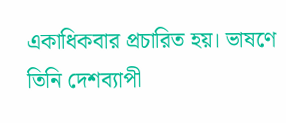একাধিকবার প্রচারিত হয়। ভাষণে তিনি দেশব্যাপী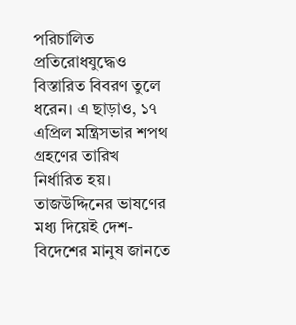পরিচালিত প্রতিরোধযুদ্ধেও বিস্তারিত বিবরণ তুলে ধরেন। এ ছাড়াও, ১৭ এপ্রিল মন্ত্রিসভার শপথ গ্রহণের তারিখ নির্ধারিত হয়।
তাজউদ্দিনের ভাষণের মধ্য দিয়েই দেশ-বিদেশের মানুষ জানতে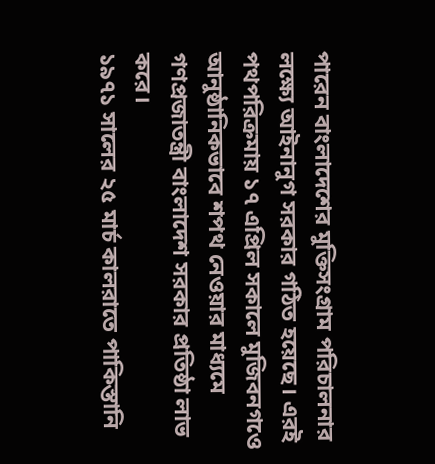পারেন বাংলাদেশের মুক্তিসংগ্রাম পরিচালনার লক্ষ্যে আইনানুগ সরকার গঠিত হয়েছে। এরই পথপরিক্রমায় ১৭ এপ্রিল সকালে মুজিবনগওে আনুষ্ঠানিকভাবে শপথ নেওয়ার মাধ্যমে গণপ্রজাতন্ত্রী বাংলাদেশ সরকার প্রতিষ্ঠা লাভ করে।
১৯৭১ সালের ২৫ মার্চ কালরাতে পাকিস্তানি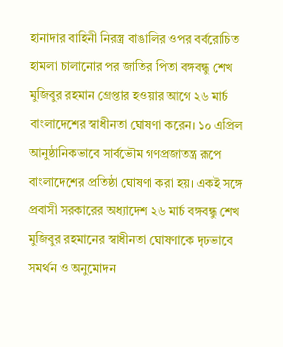হানাদার বাহিনী নিরস্ত্র বাঙালির ওপর বর্বরোচিত হামলা চালানোর পর জাতির পিতা বঙ্গবন্ধু শেখ মুজিবুর রহমান গ্রেপ্তার হওয়ার আগে ২৬ মার্চ বাংলাদেশের স্বাধীনতা ঘোষণা করেন। ১০ এপ্রিল আনুষ্ঠানিকভাবে সার্বভৌম গণপ্রজাতন্ত্র রূপে বাংলাদেশের প্রতিষ্ঠা ঘোষণা করা হয়। একই সঙ্গে প্রবাসী সরকারের অধ্যাদেশ ২৬ মার্চ বঙ্গবন্ধু শেখ মুজিবুর রহমানের স্বাধীনতা ঘোষণাকে দৃঢভাবে সমর্থন ও অনুমোদন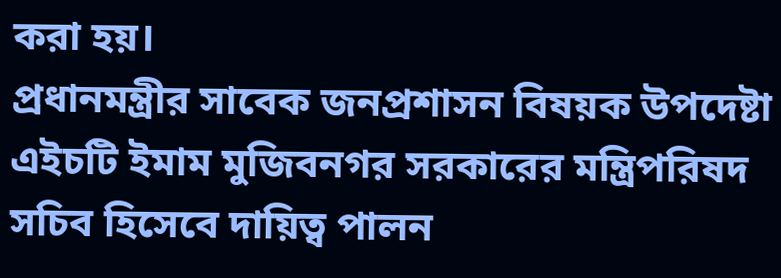করা হয়।
প্রধানমন্ত্রীর সাবেক জনপ্রশাসন বিষয়ক উপদেষ্টা এইচটি ইমাম মুজিবনগর সরকারের মন্ত্রিপরিষদ সচিব হিসেবে দায়িত্ব পালন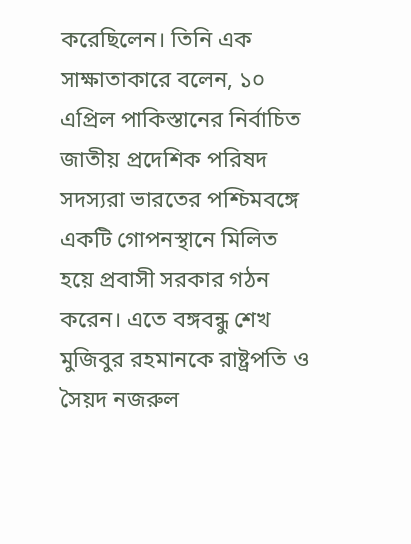করেছিলেন। তিনি এক সাক্ষাতাকারে বলেন, ১০ এপ্রিল পাকিস্তানের নির্বাচিত জাতীয় প্রদেশিক পরিষদ সদস্যরা ভারতের পশ্চিমবঙ্গে একটি গোপনস্থানে মিলিত হয়ে প্রবাসী সরকার গঠন করেন। এতে বঙ্গবন্ধু শেখ মুজিবুর রহমানকে রাষ্ট্রপতি ও সৈয়দ নজরুল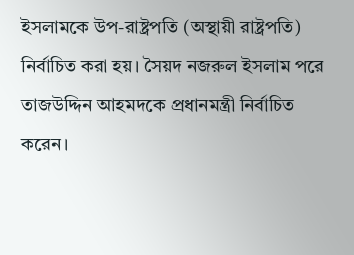ইসলামকে উপ-রাষ্ট্রপতি (অস্থায়ী রাষ্ট্রপতি) নির্বাচিত করা হয়। সৈয়দ নজরুল ইসলাম পরে তাজউদ্দিন আহমদকে প্রধানমন্ত্রী নির্বাচিত করেন।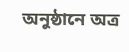অনুষ্ঠানে অত্র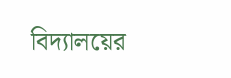বিদ্যালয়ের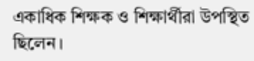একাধিক শিক্ষক ও শিক্ষার্থীরা উপস্থিত ছিলেন।